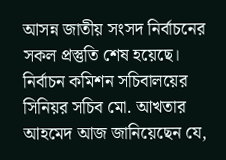আসন্ন জাতীয় সংসদ নির্বাচনের সকল প্রস্তুতি শেষ হয়েছে। নির্বাচন কমিশন সচিবালয়ের সিনিয়র সচিব মো. আখতার আহমেদ আজ জানিয়েছেন যে,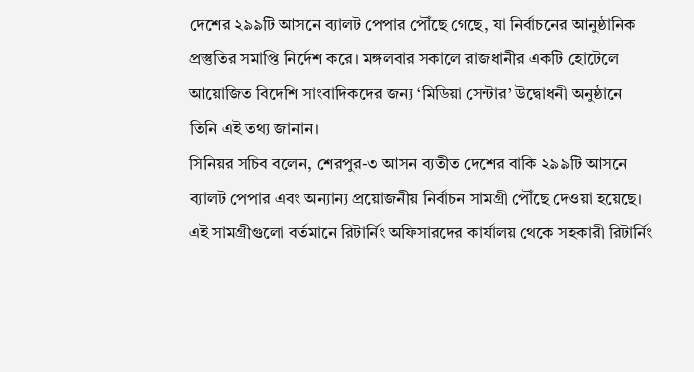দেশের ২৯৯টি আসনে ব্যালট পেপার পৌঁছে গেছে, যা নির্বাচনের আনুষ্ঠানিক প্রস্তুতির সমাপ্তি নির্দেশ করে। মঙ্গলবার সকালে রাজধানীর একটি হোটেলে আয়োজিত বিদেশি সাংবাদিকদের জন্য ‘মিডিয়া সেন্টার’ উদ্বোধনী অনুষ্ঠানে তিনি এই তথ্য জানান।
সিনিয়র সচিব বলেন, শেরপুর-৩ আসন ব্যতীত দেশের বাকি ২৯৯টি আসনে ব্যালট পেপার এবং অন্যান্য প্রয়োজনীয় নির্বাচন সামগ্রী পৌঁছে দেওয়া হয়েছে। এই সামগ্রীগুলো বর্তমানে রিটার্নিং অফিসারদের কার্যালয় থেকে সহকারী রিটার্নিং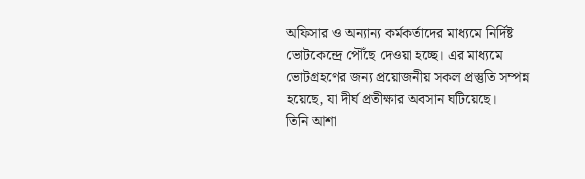অফিসার ও অন্যান্য কর্মকর্তাদের মাধ্যমে নির্দিষ্ট ভোটকেন্দ্রে পৌঁছে দেওয়া হচ্ছে। এর মাধ্যমে ভোটগ্রহণের জন্য প্রয়োজনীয় সকল প্রস্তুতি সম্পন্ন হয়েছে, যা দীর্ঘ প্রতীক্ষার অবসান ঘটিয়েছে।
তিনি আশা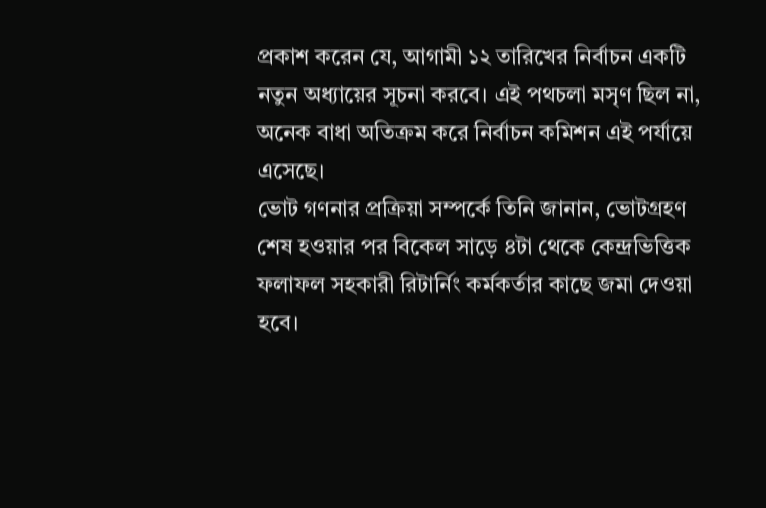প্রকাশ করেন যে, আগামী ১২ তারিখের নির্বাচন একটি নতুন অধ্যায়ের সূচনা করবে। এই পথচলা মসৃণ ছিল না, অনেক বাধা অতিক্রম করে নির্বাচন কমিশন এই পর্যায়ে এসেছে।
ভোট গণনার প্রক্রিয়া সম্পর্কে তিনি জানান, ভোটগ্রহণ শেষ হওয়ার পর বিকেল সাড়ে ৪টা থেকে কেন্দ্রভিত্তিক ফলাফল সহকারী রিটার্নিং কর্মকর্তার কাছে জমা দেওয়া হবে।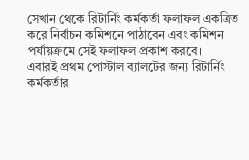সেখান থেকে রিটার্নিং কর্মকর্তা ফলাফল একত্রিত করে নির্বাচন কমিশনে পাঠাবেন এবং কমিশন পর্যায়ক্রমে সেই ফলাফল প্রকাশ করবে।
এবারই প্রথম পোস্টাল ব্যালটের জন্য রিটার্নিং কর্মকর্তার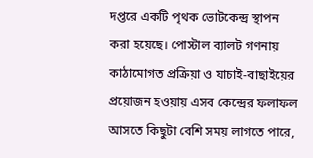দপ্তরে একটি পৃথক ভোটকেন্দ্র স্থাপন করা হয়েছে। পোস্টাল ব্যালট গণনায় কাঠামোগত প্রক্রিয়া ও যাচাই-বাছাইয়ের প্রয়োজন হওয়ায় এসব কেন্দ্রের ফলাফল আসতে কিছুটা বেশি সময় লাগতে পারে,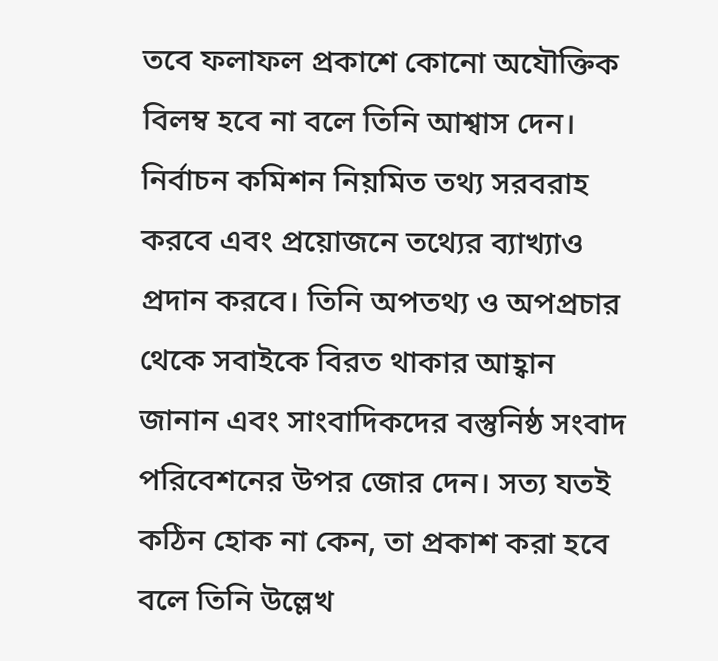তবে ফলাফল প্রকাশে কোনো অযৌক্তিক বিলম্ব হবে না বলে তিনি আশ্বাস দেন।
নির্বাচন কমিশন নিয়মিত তথ্য সরবরাহ করবে এবং প্রয়োজনে তথ্যের ব্যাখ্যাও প্রদান করবে। তিনি অপতথ্য ও অপপ্রচার থেকে সবাইকে বিরত থাকার আহ্বান জানান এবং সাংবাদিকদের বস্তুনিষ্ঠ সংবাদ পরিবেশনের উপর জোর দেন। সত্য যতই কঠিন হোক না কেন, তা প্রকাশ করা হবে বলে তিনি উল্লেখ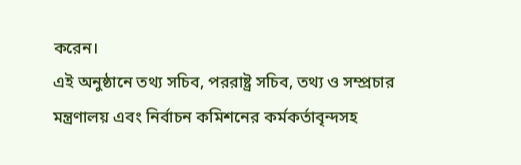করেন।
এই অনুষ্ঠানে তথ্য সচিব, পররাষ্ট্র সচিব, তথ্য ও সম্প্রচার মন্ত্রণালয় এবং নির্বাচন কমিশনের কর্মকর্তাবৃন্দসহ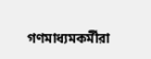গণমাধ্যমকর্মীরা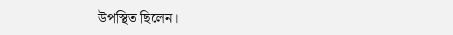উপস্থিত ছিলেন।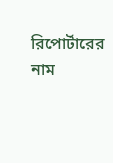রিপোর্টারের নাম